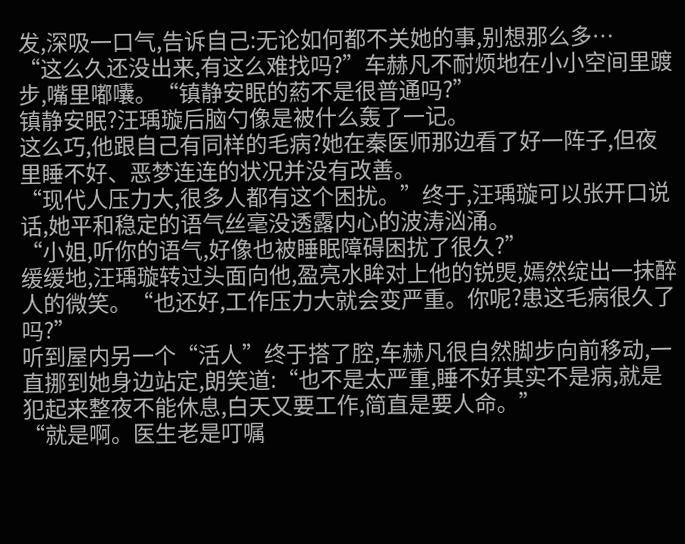发,深吸一口气,告诉自己:无论如何都不关她的事,别想那么多…
“这么久还没出来,有这么难找吗?”车赫凡不耐烦地在小小空间里踱步,嘴里嘟囔。“镇静安眠的葯不是很普通吗?”
镇静安眠?汪瑀璇后脑勺像是被什么轰了一记。
这么巧,他跟自己有同样的毛病?她在秦医师那边看了好一阵子,但夜里睡不好、恶梦连连的状况并没有改善。
“现代人压力大,很多人都有这个困扰。”终于,汪瑀璇可以张开口说话,她平和稳定的语气丝毫没透露内心的波涛汹涌。
“小姐,听你的语气,好像也被睡眠障碍困扰了很久?”
缓缓地,汪瑀璇转过头面向他,盈亮水眸对上他的锐煚,嫣然绽出一抹醉人的微笑。“也还好,工作压力大就会变严重。你呢?患这毛病很久了吗?”
听到屋内另一个“活人”终于搭了腔,车赫凡很自然脚步向前移动,一直挪到她身边站定,朗笑道:“也不是太严重,睡不好其实不是病,就是犯起来整夜不能休息,白天又要工作,简直是要人命。”
“就是啊。医生老是叮嘱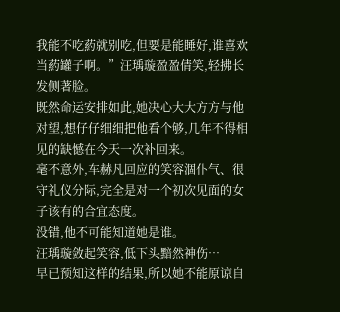我能不吃葯就别吃,但要是能睡好,谁喜欢当葯罐子啊。”汪瑀璇盈盈倩笑,轻拂长发侧著脸。
既然命运安排如此,她决心大大方方与他对望,想仔仔细细把他看个够,几年不得相见的缺憾在今天一次补回来。
毫不意外,车赫凡回应的笑容涸仆气、很守礼仪分际,完全是对一个初次见面的女子该有的合宜态度。
没错,他不可能知道她是谁。
汪瑀璇敛起笑容,低下头黯然神伤…
早已预知这样的结果,所以她不能原谅自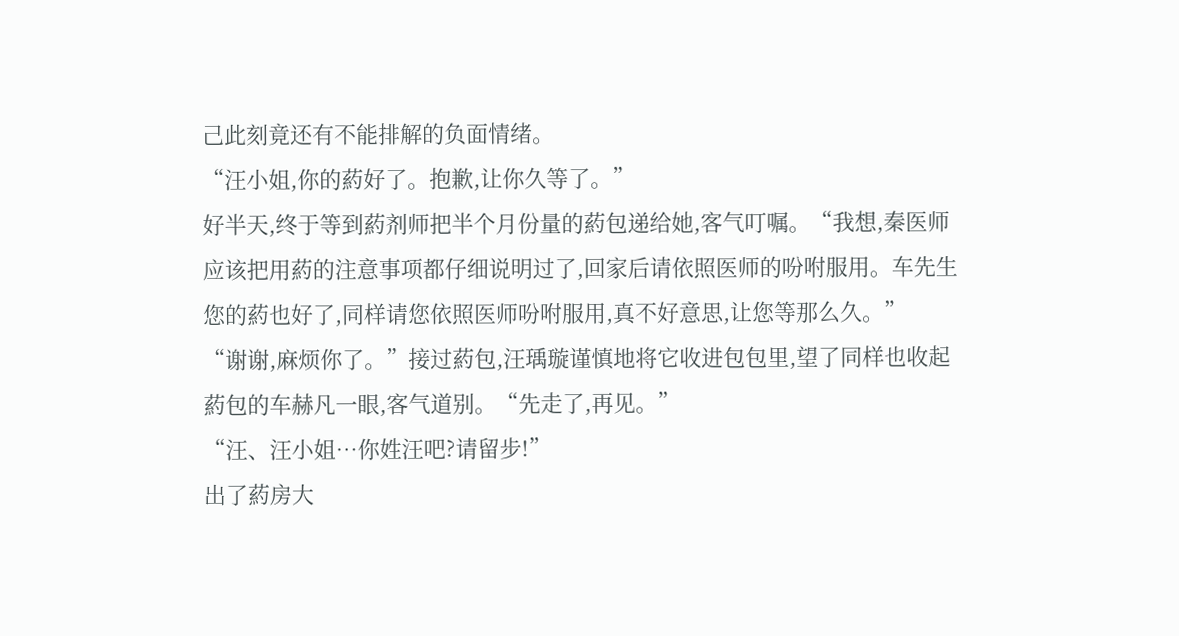己此刻竟还有不能排解的负面情绪。
“汪小姐,你的葯好了。抱歉,让你久等了。”
好半天,终于等到葯剂师把半个月份量的葯包递给她,客气叮嘱。“我想,秦医师应该把用葯的注意事项都仔细说明过了,回家后请依照医师的吩咐服用。车先生您的葯也好了,同样请您依照医师吩咐服用,真不好意思,让您等那么久。”
“谢谢,麻烦你了。”接过葯包,汪瑀璇谨慎地将它收进包包里,望了同样也收起葯包的车赫凡一眼,客气道别。“先走了,再见。”
“汪、汪小姐…你姓汪吧?请留步!”
出了葯房大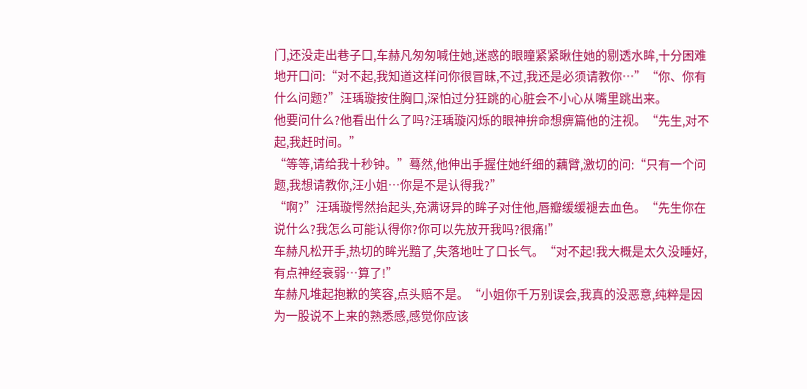门,还没走出巷子口,车赫凡匆匆喊住她,迷惑的眼瞳紧紧瞅住她的剔透水眸,十分困难地开口问:“对不起,我知道这样问你很冒昧,不过,我还是必须请教你…”“你、你有什么问题?”汪瑀璇按住胸口,深怕过分狂跳的心脏会不小心从嘴里跳出来。
他要问什么?他看出什么了吗?汪瑀璇闪烁的眼神拚命想痹篇他的注视。“先生,对不起,我赶时间。”
“等等,请给我十秒钟。”蓦然,他伸出手握住她纤细的藕臂,激切的问:“只有一个问题,我想请教你,汪小姐…你是不是认得我?”
“啊?”汪瑀璇愕然抬起头,充满讶异的眸子对住他,唇瓣缓缓褪去血色。“先生你在说什么?我怎么可能认得你?你可以先放开我吗?很痛!”
车赫凡松开手,热切的眸光黯了,失落地吐了口长气。“对不起!我大概是太久没睡好,有点神经衰弱…算了!”
车赫凡堆起抱歉的笑容,点头赔不是。“小姐你千万别误会,我真的没恶意,纯粹是因为一股说不上来的熟悉感,感觉你应该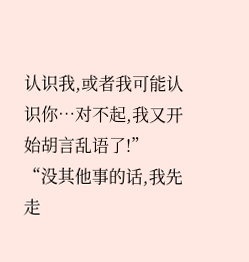认识我,或者我可能认识你…对不起,我又开始胡言乱语了!”
“没其他事的话,我先走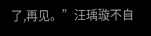了,再见。”汪瑀璇不自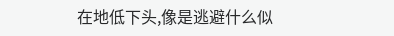在地低下头,像是逃避什么似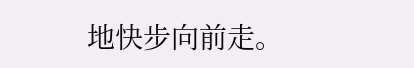地快步向前走。